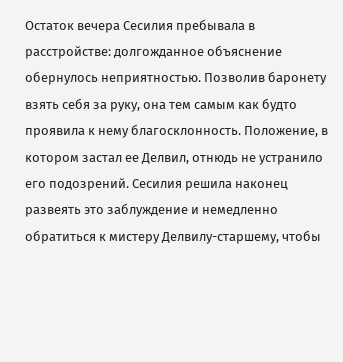Остаток вечера Сесилия пребывала в расстройстве: долгожданное объяснение обернулось неприятностью. Позволив баронету взять себя за руку, она тем самым как будто проявила к нему благосклонность. Положение, в котором застал ее Делвил, отнюдь не устранило его подозрений. Сесилия решила наконец развеять это заблуждение и немедленно обратиться к мистеру Делвилу-старшему, чтобы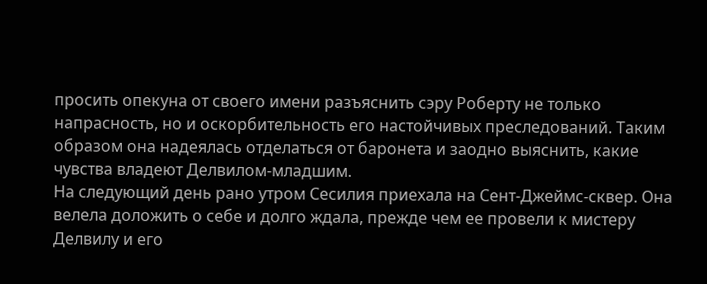просить опекуна от своего имени разъяснить сэру Роберту не только напрасность, но и оскорбительность его настойчивых преследований. Таким образом она надеялась отделаться от баронета и заодно выяснить, какие чувства владеют Делвилом-младшим.
На следующий день рано утром Сесилия приехала на Сент-Джеймс-сквер. Она велела доложить о себе и долго ждала, прежде чем ее провели к мистеру Делвилу и его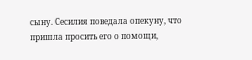сыну. Сесилия поведала опекуну, что пришла просить его о помощи,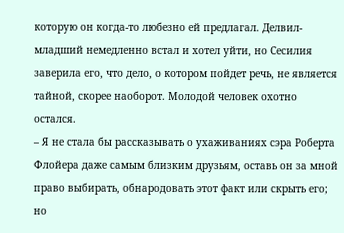которую он когда-то любезно ей предлагал. Делвил-младший немедленно встал и хотел уйти, но Сесилия заверила его, что дело, о котором пойдет речь, не является тайной, скорее наоборот. Молодой человек охотно остался.
– Я не стала бы рассказывать о ухаживаниях сэра Роберта Флойера даже самым близким друзьям, оставь он за мной право выбирать, обнародовать этот факт или скрыть его; но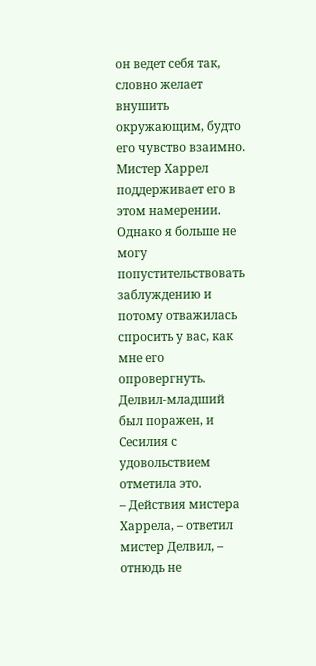он ведет себя так, словно желает внушить окружающим, будто его чувство взаимно. Мистер Харрел поддерживает его в этом намерении. Однако я больше не могу попустительствовать заблуждению и потому отважилась спросить у вас, как мне его опровергнуть.
Делвил-младший был поражен, и Сесилия с удовольствием отметила это.
– Действия мистера Харрела, – ответил мистер Делвил, – отнюдь не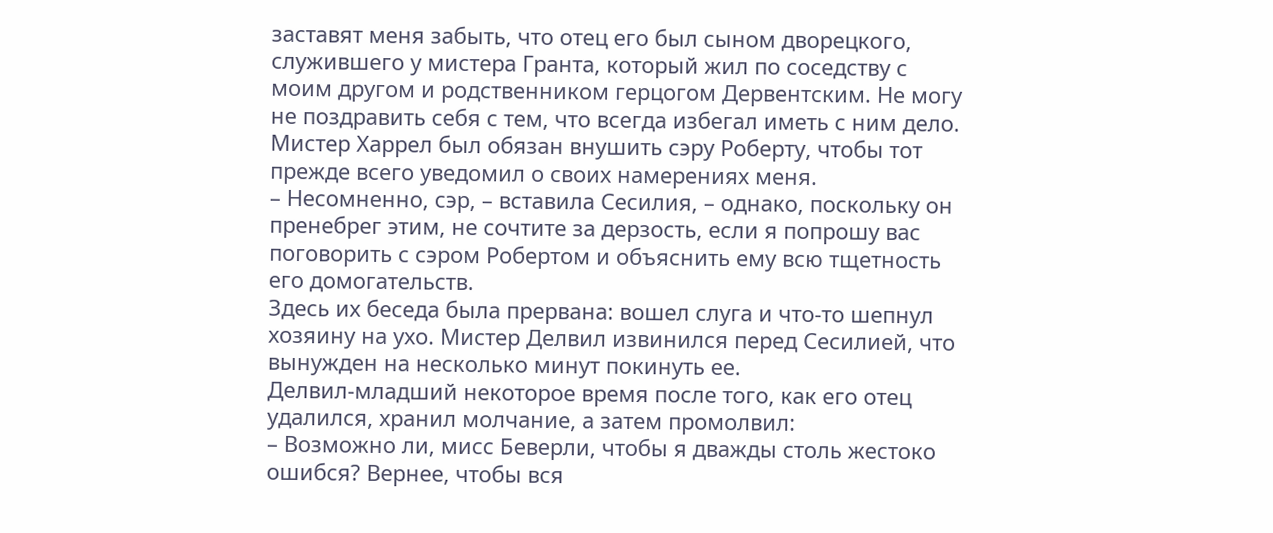заставят меня забыть, что отец его был сыном дворецкого, служившего у мистера Гранта, который жил по соседству с моим другом и родственником герцогом Дервентским. Не могу не поздравить себя с тем, что всегда избегал иметь с ним дело. Мистер Харрел был обязан внушить сэру Роберту, чтобы тот прежде всего уведомил о своих намерениях меня.
– Несомненно, сэр, – вставила Сесилия, – однако, поскольку он пренебрег этим, не сочтите за дерзость, если я попрошу вас поговорить с сэром Робертом и объяснить ему всю тщетность его домогательств.
Здесь их беседа была прервана: вошел слуга и что-то шепнул хозяину на ухо. Мистер Делвил извинился перед Сесилией, что вынужден на несколько минут покинуть ее.
Делвил-младший некоторое время после того, как его отец удалился, хранил молчание, а затем промолвил:
– Возможно ли, мисс Беверли, чтобы я дважды столь жестоко ошибся? Вернее, чтобы вся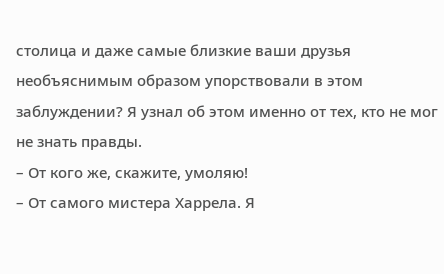столица и даже самые близкие ваши друзья необъяснимым образом упорствовали в этом заблуждении? Я узнал об этом именно от тех, кто не мог не знать правды.
– От кого же, скажите, умоляю!
– От самого мистера Харрела. Я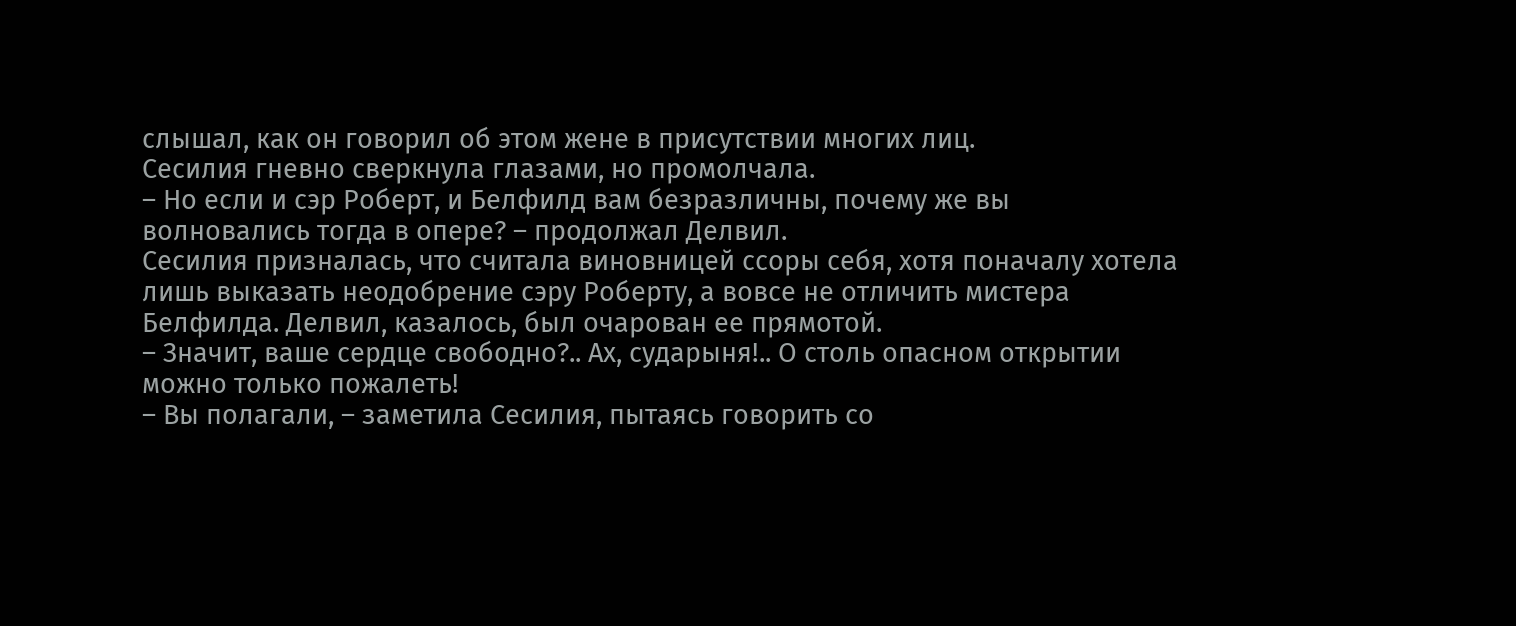слышал, как он говорил об этом жене в присутствии многих лиц.
Сесилия гневно сверкнула глазами, но промолчала.
– Но если и сэр Роберт, и Белфилд вам безразличны, почему же вы волновались тогда в опере? – продолжал Делвил.
Сесилия призналась, что считала виновницей ссоры себя, хотя поначалу хотела лишь выказать неодобрение сэру Роберту, а вовсе не отличить мистера Белфилда. Делвил, казалось, был очарован ее прямотой.
– Значит, ваше сердце свободно?.. Ах, сударыня!.. О столь опасном открытии можно только пожалеть!
– Вы полагали, – заметила Сесилия, пытаясь говорить со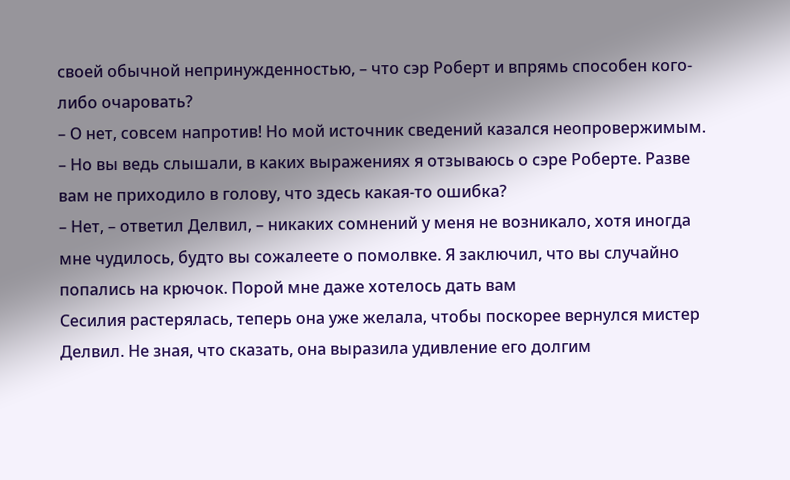своей обычной непринужденностью, – что сэр Роберт и впрямь способен кого-либо очаровать?
– О нет, совсем напротив! Но мой источник сведений казался неопровержимым.
– Но вы ведь слышали, в каких выражениях я отзываюсь о сэре Роберте. Разве вам не приходило в голову, что здесь какая-то ошибка?
– Нет, – ответил Делвил, – никаких сомнений у меня не возникало, хотя иногда мне чудилось, будто вы сожалеете о помолвке. Я заключил, что вы случайно попались на крючок. Порой мне даже хотелось дать вам
Сесилия растерялась, теперь она уже желала, чтобы поскорее вернулся мистер Делвил. Не зная, что сказать, она выразила удивление его долгим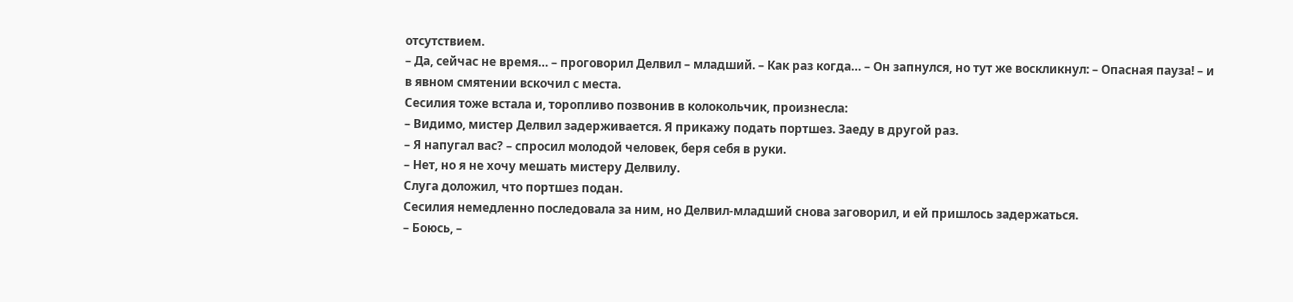отсутствием.
– Да, сейчас не время… – проговорил Делвил – младший. – Как раз когда… – Он запнулся, но тут же воскликнул: – Опасная пауза! – и в явном смятении вскочил с места.
Сесилия тоже встала и, торопливо позвонив в колокольчик, произнесла:
– Видимо, мистер Делвил задерживается. Я прикажу подать портшез. Заеду в другой раз.
– Я напугал вас? – спросил молодой человек, беря себя в руки.
– Нет, но я не хочу мешать мистеру Делвилу.
Слуга доложил, что портшез подан.
Сесилия немедленно последовала за ним, но Делвил-младший снова заговорил, и ей пришлось задержаться.
– Боюсь, –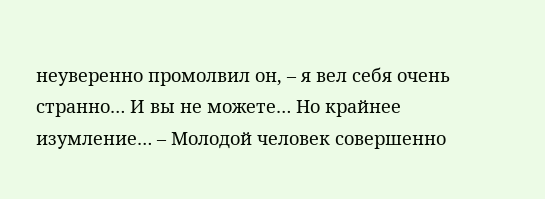неуверенно промолвил он, – я вел себя очень странно… И вы не можете… Но крайнее изумление… – Молодой человек совершенно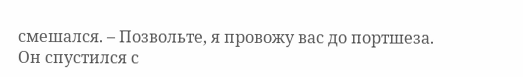смешался. – Позвольте, я провожу вас до портшеза.
Он спустился с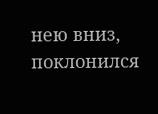нею вниз, поклонился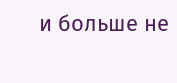и больше не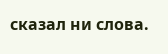сказал ни слова.